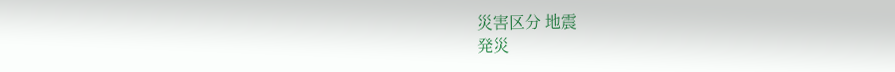災害区分 地震
発災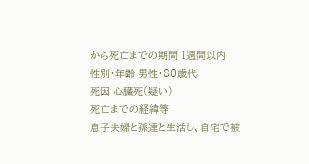から死亡までの期間 1週間以内
性別・年齢 男性・80歳代
死因 心臓死(疑い)
死亡までの経緯等
息子夫婦と孫達と生活し、自宅で被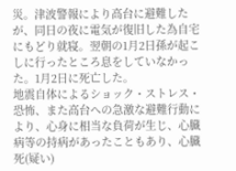災。津波警報により高台に避難したが、同日の夜に電気が復旧した為自宅にもどり就寝。翌朝の1月2日孫が起こしに行ったところ息をしていなかった。1月2日に死亡した。
地震自体によるショック・ストレス・恐怖、また高台への急激な避難行動により、心身に相当な負荷が生じ、心臓病等の持病があったこともあり、心臓死(疑い)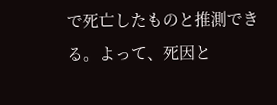で死亡したものと推測できる。よって、死因と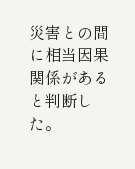災害との間に相当因果関係があると判断した。